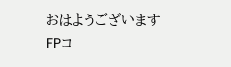おはようございます
FPコ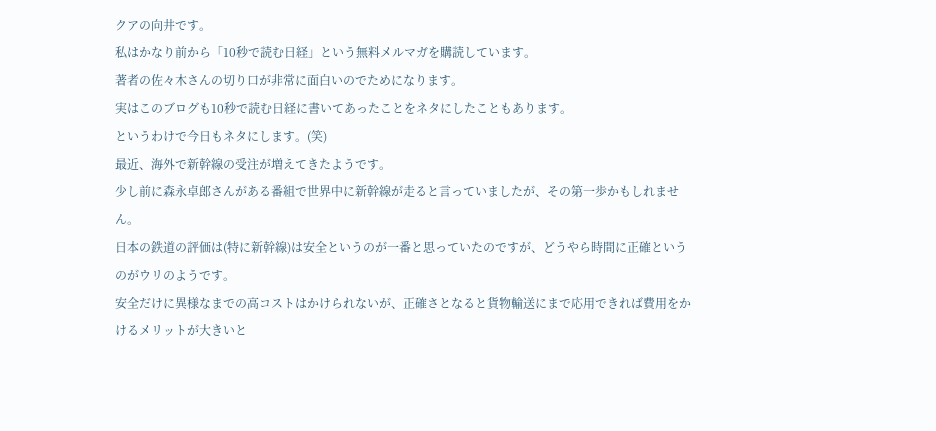クアの向井です。
私はかなり前から「10秒で読む日経」という無料メルマガを購読しています。
著者の佐々木さんの切り口が非常に面白いのでためになります。
実はこのブログも10秒で読む日経に書いてあったことをネタにしたこともあります。
というわけで今日もネタにします。(笑)
最近、海外で新幹線の受注が増えてきたようです。
少し前に森永卓郎さんがある番組で世界中に新幹線が走ると言っていましたが、その第一歩かもしれません。
日本の鉄道の評価は(特に新幹線)は安全というのが一番と思っていたのですが、どうやら時間に正確というのがウリのようです。
安全だけに異様なまでの高コストはかけられないが、正確さとなると貨物輸送にまで応用できれば費用をかけるメリットが大きいと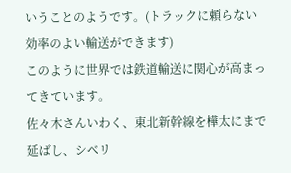いうことのようです。(トラックに頼らない効率のよい輸送ができます)
このように世界では鉄道輸送に関心が高まってきています。
佐々木さんいわく、東北新幹線を樺太にまで延ばし、シベリ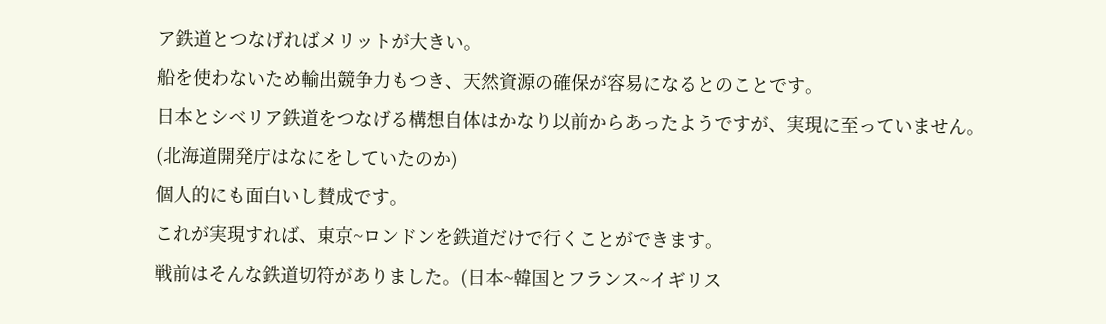ア鉄道とつなげればメリットが大きい。
船を使わないため輸出競争力もつき、天然資源の確保が容易になるとのことです。
日本とシベリア鉄道をつなげる構想自体はかなり以前からあったようですが、実現に至っていません。
(北海道開発庁はなにをしていたのか)
個人的にも面白いし賛成です。
これが実現すれば、東京~ロンドンを鉄道だけで行くことができます。
戦前はそんな鉄道切符がありました。(日本~韓国とフランス~イギリス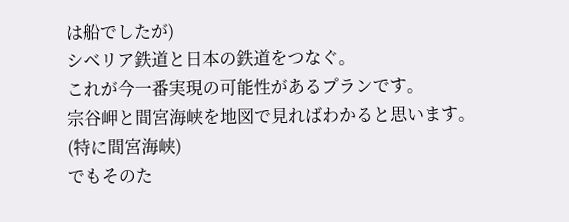は船でしたが)
シベリア鉄道と日本の鉄道をつなぐ。
これが今一番実現の可能性があるプランです。
宗谷岬と間宮海峡を地図で見ればわかると思います。(特に間宮海峡)
でもそのた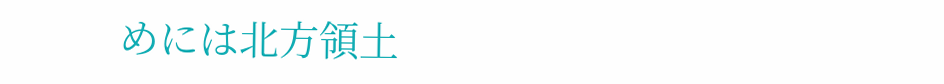めには北方領土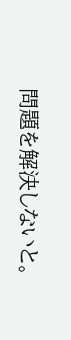問題を解決しないと。